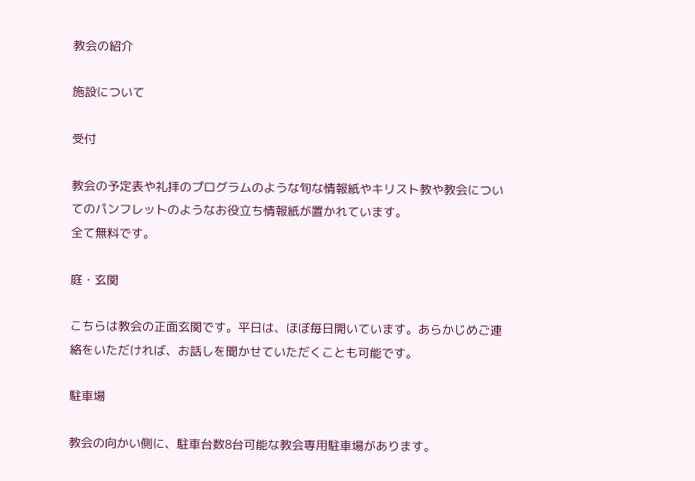教会の紹介

施設について

受付

教会の予定表や礼拝のプログラムのような旬な情報紙やキリスト教や教会についてのパンフレットのようなお役立ち情報紙が置かれています。
全て無料です。

庭・玄関

こちらは教会の正面玄関です。平日は、ほぼ毎日開いています。あらかじめご連絡をいただければ、お話しを聞かせていただくことも可能です。

駐車場

教会の向かい側に、駐車台数8台可能な教会専用駐車場があります。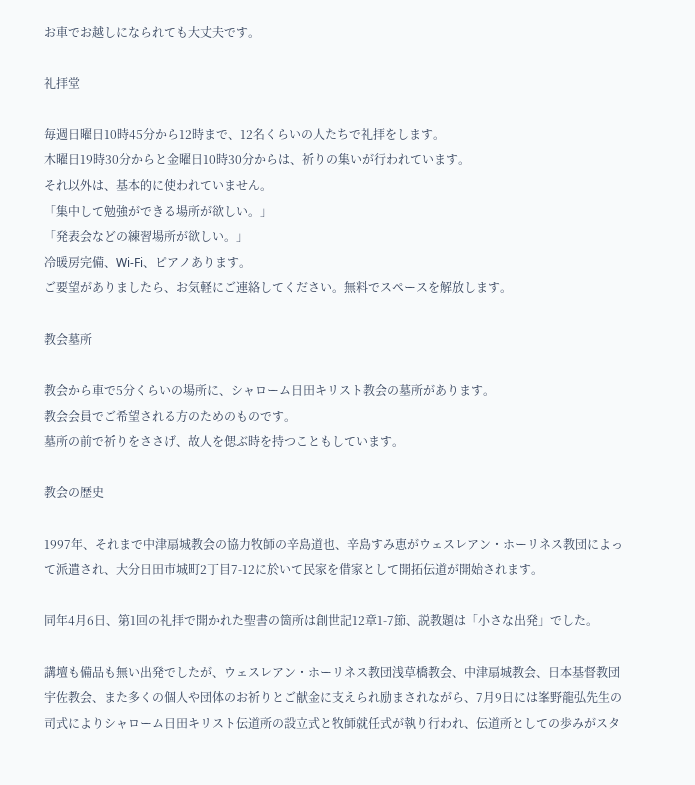お車でお越しになられても大丈夫です。

礼拝堂

毎週日曜日10時45分から12時まで、12名くらいの人たちで礼拝をします。
木曜日19時30分からと金曜日10時30分からは、祈りの集いが行われています。
それ以外は、基本的に使われていません。
「集中して勉強ができる場所が欲しい。」
「発表会などの練習場所が欲しい。」
冷暖房完備、Wi-Fi、ピアノあります。
ご要望がありましたら、お気軽にご連絡してください。無料でスペースを解放します。

教会墓所

教会から車で5分くらいの場所に、シャローム日田キリスト教会の墓所があります。
教会会員でご希望される方のためのものです。
墓所の前で祈りをささげ、故人を偲ぶ時を持つこともしています。

教会の歴史

1997年、それまで中津扇城教会の協力牧師の辛島道也、辛島すみ恵がウェスレアン・ホーリネス教団によって派遣され、大分日田市城町2丁目7-12に於いて民家を借家として開拓伝道が開始されます。

同年4月6日、第1回の礼拝で開かれた聖書の箇所は創世記12章1-7節、説教題は「小さな出発」でした。

講壇も備品も無い出発でしたが、ウェスレアン・ホーリネス教団浅草橋教会、中津扇城教会、日本基督教団宇佐教会、また多くの個人や団体のお祈りとご献金に支えられ励まされながら、7月9日には峯野龍弘先生の司式によりシャローム日田キリスト伝道所の設立式と牧師就任式が執り行われ、伝道所としての歩みがスタ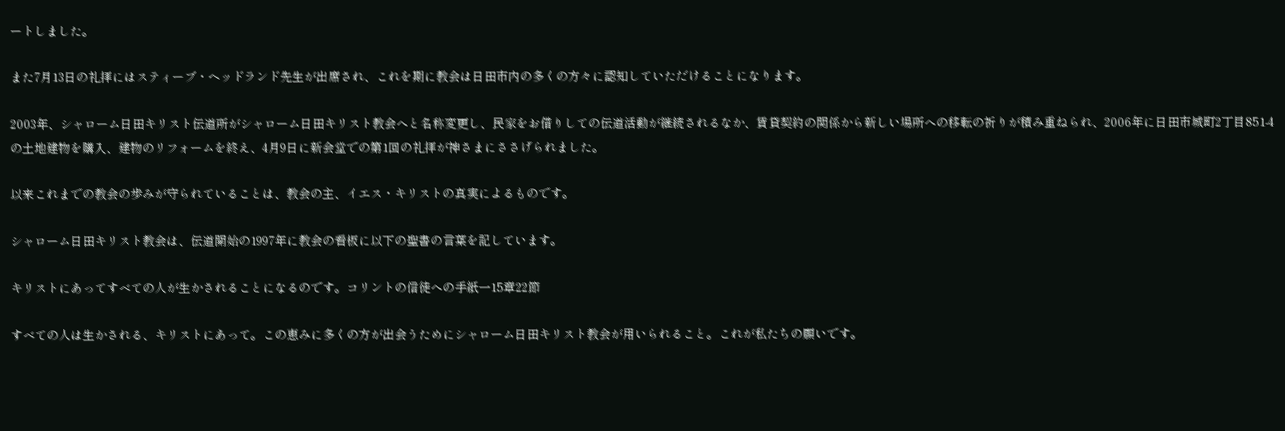ートしました。

また7月13日の礼拝にはスティーブ・ヘッドランド先生が出席され、これを期に教会は日田市内の多くの方々に認知していただけることになります。

2003年、シャローム日田キリスト伝道所がシャローム日田キリスト教会へと名称変更し、民家をお借りしての伝道活動が継続されるなか、賃貸契約の関係から新しい場所への移転の祈りが積み重ねられ、2006年に日田市城町2丁目851-4の土地建物を購入、建物のリフォームを終え、4月9日に新会堂での第1回の礼拝が神さまにささげられました。

以来これまでの教会の歩みが守られていることは、教会の主、イエス・キリストの真実によるものです。

シャローム日田キリスト教会は、伝道開始の1997年に教会の看板に以下の聖書の言葉を記しています。

キリストにあってすべての人が生かされることになるのです。コリントの信徒への手紙一15章22節

すべての人は生かされる、キリストにあって。この恵みに多くの方が出会うためにシャローム日田キリスト教会が用いられること。これが私たちの願いです。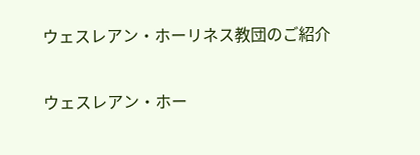ウェスレアン・ホーリネス教団のご紹介

ウェスレアン・ホー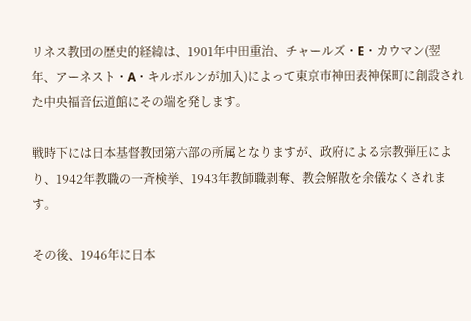リネス教団の歴史的経緯は、1901年中田重治、チャールズ・E・カウマン(翌年、アーネスト・A・キルボルンが加入)によって東京市神田表神保町に創設された中央福音伝道館にその端を発します。

戦時下には日本基督教団第六部の所属となりますが、政府による宗教弾圧により、1942年教職の一斉検挙、1943年教師職剥奪、教会解散を余儀なくされます。

その後、1946年に日本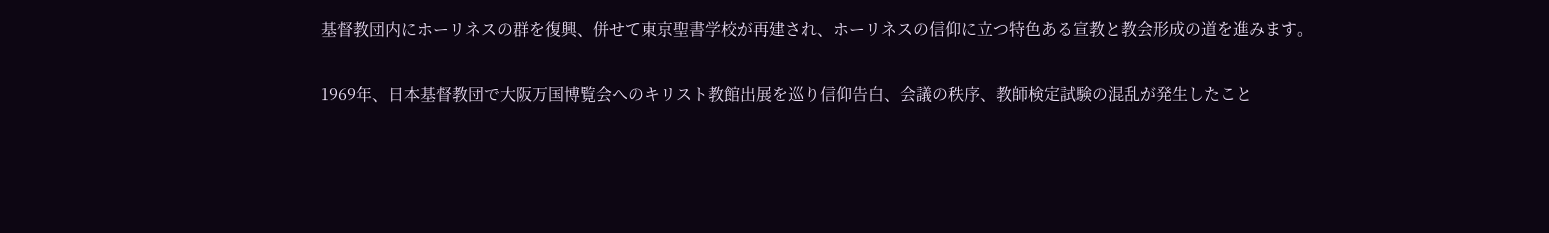基督教団内にホーリネスの群を復興、併せて東京聖書学校が再建され、ホーリネスの信仰に立つ特色ある宣教と教会形成の道を進みます。

1969年、日本基督教団で大阪万国博覧会へのキリスト教館出展を巡り信仰告白、会議の秩序、教師検定試験の混乱が発生したこと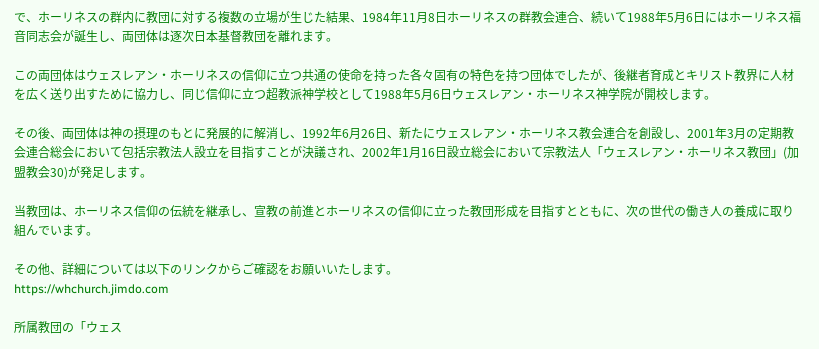で、ホーリネスの群内に教団に対する複数の立場が生じた結果、1984年11月8日ホーリネスの群教会連合、続いて1988年5月6日にはホーリネス福音同志会が誕生し、両団体は逐次日本基督教団を離れます。

この両団体はウェスレアン・ホーリネスの信仰に立つ共通の使命を持った各々固有の特色を持つ団体でしたが、後継者育成とキリスト教界に人材を広く送り出すために協力し、同じ信仰に立つ超教派神学校として1988年5月6日ウェスレアン・ホーリネス神学院が開校します。

その後、両団体は神の摂理のもとに発展的に解消し、1992年6月26日、新たにウェスレアン・ホーリネス教会連合を創設し、2001年3月の定期教会連合総会において包括宗教法人設立を目指すことが決議され、2002年1月16日設立総会において宗教法人「ウェスレアン・ホーリネス教団」(加盟教会30)が発足します。

当教団は、ホーリネス信仰の伝統を継承し、宣教の前進とホーリネスの信仰に立った教団形成を目指すとともに、次の世代の働き人の養成に取り組んでいます。

その他、詳細については以下のリンクからご確認をお願いいたします。
https://whchurch.jimdo.com

所属教団の「ウェス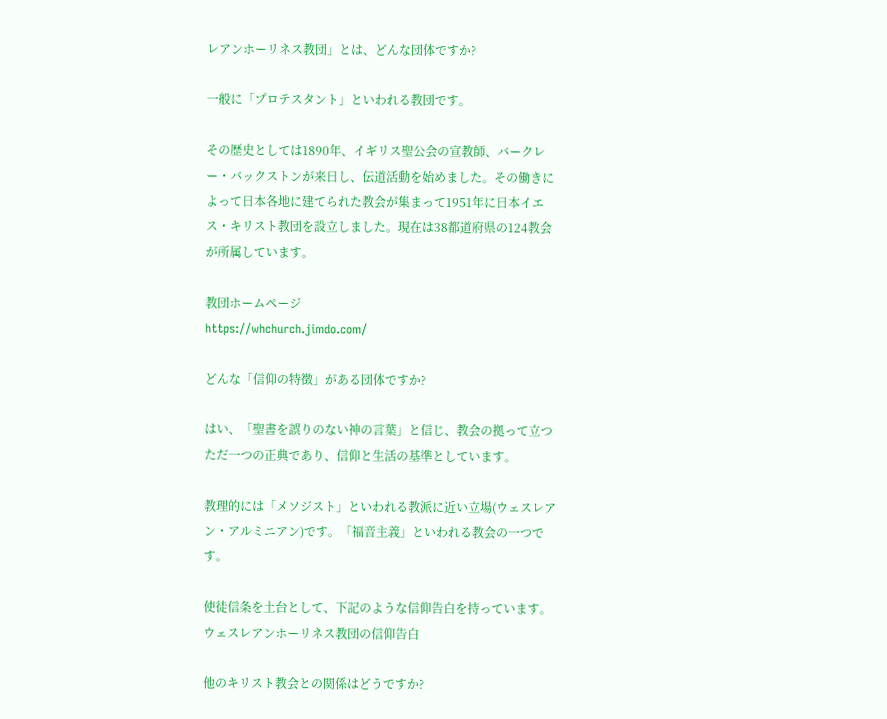レアンホーリネス教団」とは、どんな団体ですか?

一般に「プロテスタント」といわれる教団です。

その歴史としては1890年、イギリス聖公会の宣教師、バークレー・バックストンが来日し、伝道活動を始めました。その働きによって日本各地に建てられた教会が集まって1951年に日本イエス・キリスト教団を設立しました。現在は38都道府県の124教会が所属しています。

教団ホームページ
https://whchurch.jimdo.com/

どんな「信仰の特徴」がある団体ですか?

はい、「聖書を誤りのない神の言葉」と信じ、教会の拠って立つただ一つの正典であり、信仰と生活の基準としています。

教理的には「メソジスト」といわれる教派に近い立場(ウェスレアン・アルミニアン)です。「福音主義」といわれる教会の一つです。

使徒信条を土台として、下記のような信仰告白を持っています。
ウェスレアンホーリネス教団の信仰告白

他のキリスト教会との関係はどうですか?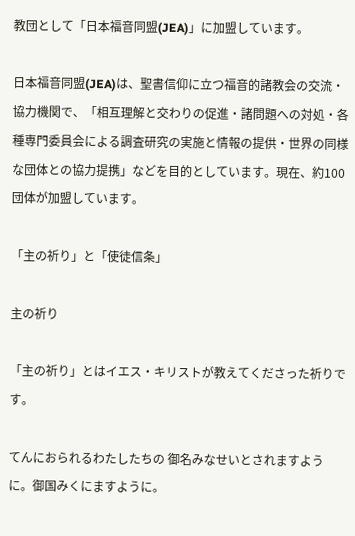教団として「日本福音同盟(JEA)」に加盟しています。

日本福音同盟(JEA)は、聖書信仰に立つ福音的諸教会の交流・協力機関で、「相互理解と交わりの促進・諸問題への対処・各種専門委員会による調査研究の実施と情報の提供・世界の同様な団体との協力提携」などを目的としています。現在、約100団体が加盟しています。

「主の祈り」と「使徒信条」

主の祈り

「主の祈り」とはイエス・キリストが教えてくださった祈りです。

てんにおられるわたしたちの 御名みなせいとされますように。御国みくにますように。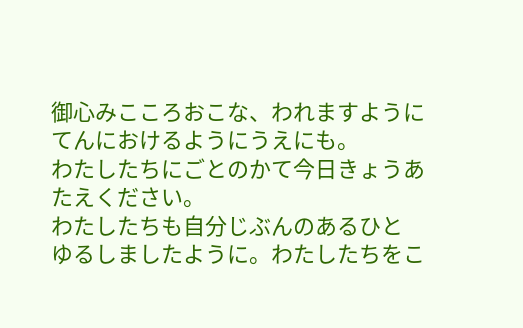御心みこころおこな、われますようにてんにおけるようにうえにも。
わたしたちにごとのかて今日きょうあたえください。
わたしたちも自分じぶんのあるひと
ゆるしましたように。わたしたちをこ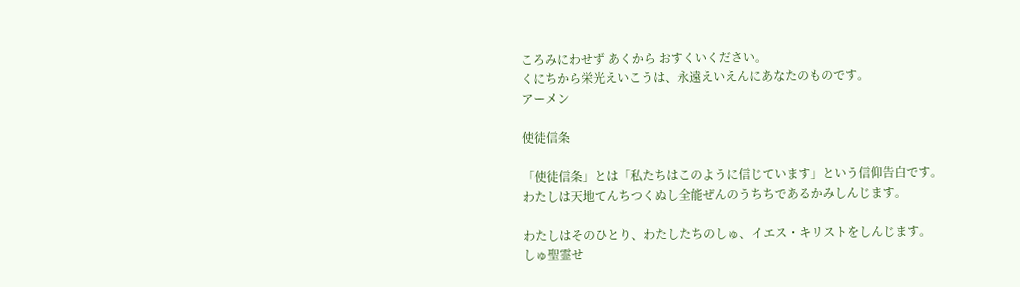ころみにわせず あくから おすくいください。
くにちから栄光えいこうは、永遠えいえんにあなたのものです。
アーメン

使徒信条

「使徒信条」とは「私たちはこのように信じています」という信仰告白です。
わたしは天地てんちつくぬし全能ぜんのうちちであるかみしんじます。

わたしはそのひとり、わたしたちのしゅ、イエス・キリストをしんじます。
しゅ聖霊せ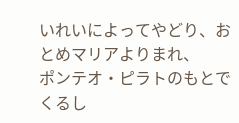いれいによってやどり、おとめマリアよりまれ、
ポンテオ・ピラトのもとでくるし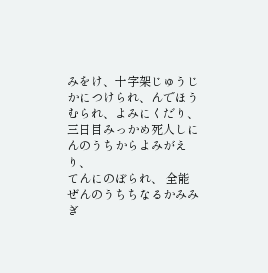みをけ、十字架じゅうじかにつけられ、んでほうむられ、よみにくだり、三日目みっかめ死人しにんのうちからよみがえり、
てんにのぼられ、 全能ぜんのうちちなるかみみぎ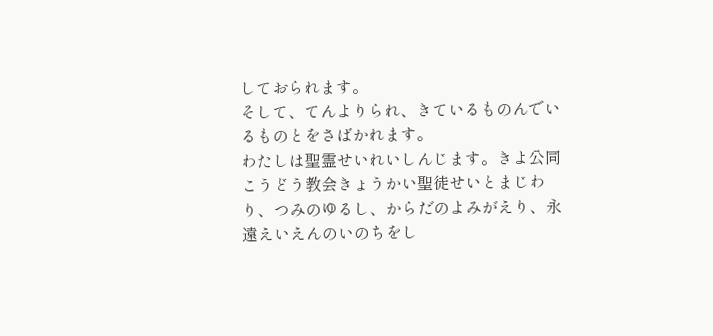しておられます。
そして、てんよりられ、きているものんでいるものとをさばかれます。
わたしは聖霊せいれいしんじます。きよ公同こうどう教会きょうかい聖徒せいとまじわり、つみのゆるし、からだのよみがえり、永遠えいえんのいのちをし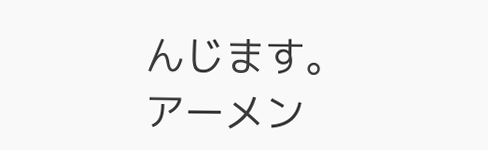んじます。
アーメン